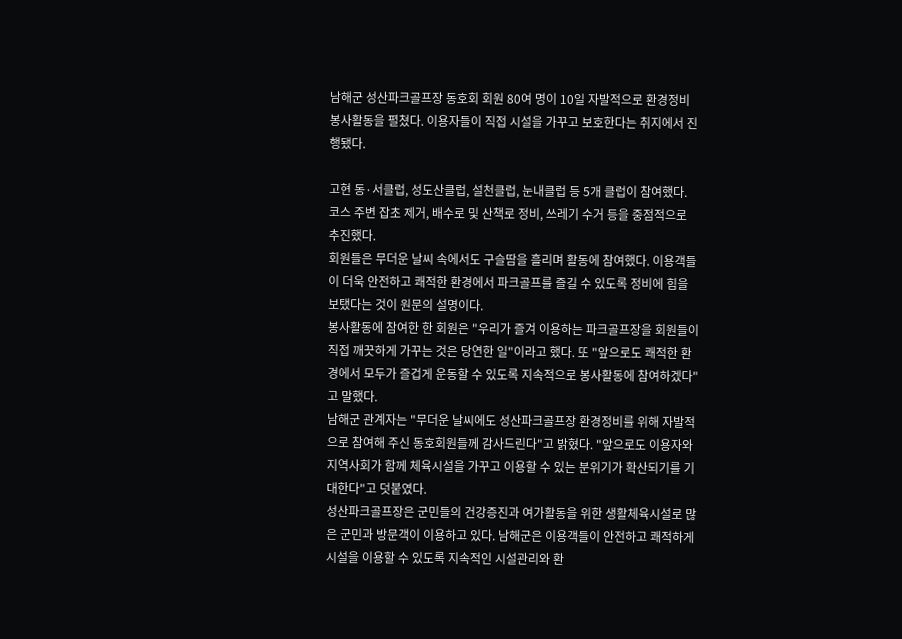남해군 성산파크골프장 동호회 회원 80여 명이 10일 자발적으로 환경정비 봉사활동을 펼쳤다. 이용자들이 직접 시설을 가꾸고 보호한다는 취지에서 진행됐다.

고현 동·서클럽, 성도산클럽, 설천클럽, 눈내클럽 등 5개 클럽이 참여했다. 코스 주변 잡초 제거, 배수로 및 산책로 정비, 쓰레기 수거 등을 중점적으로 추진했다.
회원들은 무더운 날씨 속에서도 구슬땀을 흘리며 활동에 참여했다. 이용객들이 더욱 안전하고 쾌적한 환경에서 파크골프를 즐길 수 있도록 정비에 힘을 보탰다는 것이 원문의 설명이다.
봉사활동에 참여한 한 회원은 "우리가 즐겨 이용하는 파크골프장을 회원들이 직접 깨끗하게 가꾸는 것은 당연한 일"이라고 했다. 또 "앞으로도 쾌적한 환경에서 모두가 즐겁게 운동할 수 있도록 지속적으로 봉사활동에 참여하겠다"고 말했다.
남해군 관계자는 "무더운 날씨에도 성산파크골프장 환경정비를 위해 자발적으로 참여해 주신 동호회원들께 감사드린다"고 밝혔다. "앞으로도 이용자와 지역사회가 함께 체육시설을 가꾸고 이용할 수 있는 분위기가 확산되기를 기대한다"고 덧붙였다.
성산파크골프장은 군민들의 건강증진과 여가활동을 위한 생활체육시설로 많은 군민과 방문객이 이용하고 있다. 남해군은 이용객들이 안전하고 쾌적하게 시설을 이용할 수 있도록 지속적인 시설관리와 환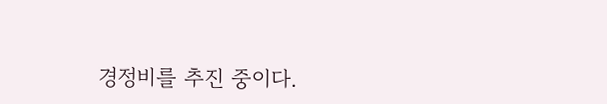경정비를 추진 중이다.